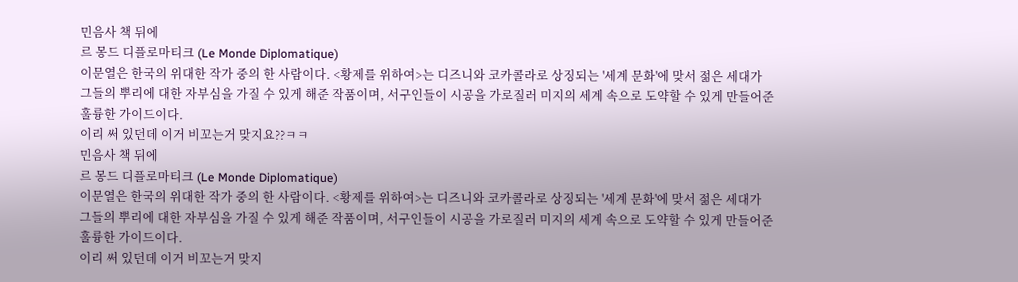민음사 책 뒤에
르 몽드 디플로마티크 (Le Monde Diplomatique)
이문열은 한국의 위대한 작가 중의 한 사람이다. <황제를 위하여>는 디즈니와 코카콜라로 상징되는 '세계 문화'에 맞서 젊은 세대가 그들의 뿌리에 대한 자부심을 가질 수 있게 해준 작품이며, 서구인들이 시공을 가로질러 미지의 세계 속으로 도약할 수 있게 만들어준 훌륭한 가이드이다.
이리 써 있던데 이거 비꼬는거 맞지요??ㅋㅋ
민음사 책 뒤에
르 몽드 디플로마티크 (Le Monde Diplomatique)
이문열은 한국의 위대한 작가 중의 한 사람이다. <황제를 위하여>는 디즈니와 코카콜라로 상징되는 '세계 문화'에 맞서 젊은 세대가 그들의 뿌리에 대한 자부심을 가질 수 있게 해준 작품이며, 서구인들이 시공을 가로질러 미지의 세계 속으로 도약할 수 있게 만들어준 훌륭한 가이드이다.
이리 써 있던데 이거 비꼬는거 맞지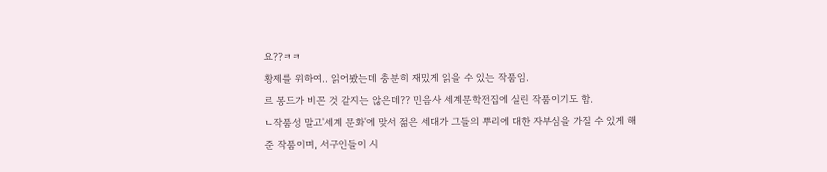요??ㅋㅋ
황제를 위하여.. 읽어봤는데 충분히 재밌게 읽을 수 있는 작품임.
르 몽드가 비꼰 것 같지는 않은데?? 민음사 세계문학전집에 실린 작품이기도 함.
ㄴ작품성 말고'세계 문화'에 맞서 젊은 세대가 그들의 뿌리에 대한 자부심을 가질 수 있게 해준 작품이며, 서구인들이 시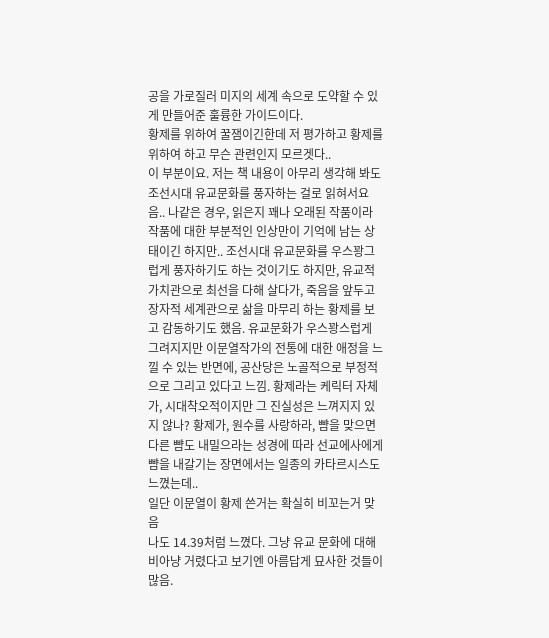공을 가로질러 미지의 세계 속으로 도약할 수 있게 만들어준 훌륭한 가이드이다.
황제를 위하여 꿀잼이긴한데 저 평가하고 황제를 위하여 하고 무슨 관련인지 모르겟다..
이 부분이요. 저는 책 내용이 아무리 생각해 봐도 조선시대 유교문화를 풍자하는 걸로 읽혀서요
음.. 나같은 경우, 읽은지 꽤나 오래된 작품이라 작품에 대한 부분적인 인상만이 기억에 남는 상태이긴 하지만.. 조선시대 유교문화를 우스꽝그럽게 풍자하기도 하는 것이기도 하지만, 유교적 가치관으로 최선을 다해 살다가, 죽음을 앞두고 장자적 세계관으로 삶을 마무리 하는 황제를 보고 감동하기도 했음. 유교문화가 우스꽝스럽게 그려지지만 이문열작가의 전통에 대한 애정을 느낄 수 있는 반면에, 공산당은 노골적으로 부정적으로 그리고 있다고 느낌. 황제라는 케릭터 자체가, 시대착오적이지만 그 진실성은 느껴지지 있지 않나? 황제가, 원수를 사랑하라, 뺨을 맞으면 다른 뺨도 내밀으라는 성경에 따라 선교에사에게 뺨을 내갈기는 장면에서는 일종의 카타르시스도 느꼈는데..
일단 이문열이 황제 쓴거는 확실히 비꼬는거 맞음
나도 14.39처럼 느꼈다. 그냥 유교 문화에 대해 비아냥 거렸다고 보기엔 아름답게 묘사한 것들이 많음.